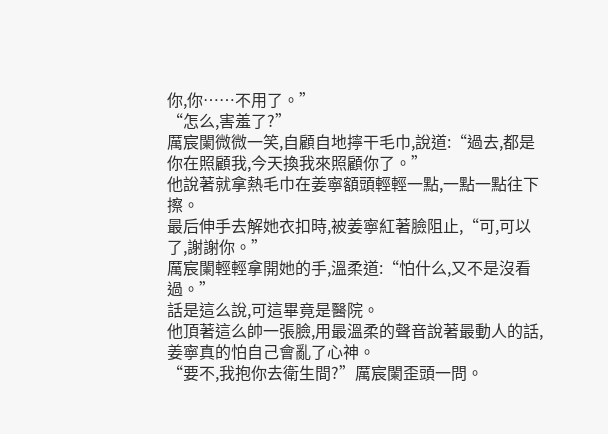你,你……不用了。”
“怎么,害羞了?”
厲宸闌微微一笑,自顧自地擰干毛巾,說道:“過去,都是你在照顧我,今天換我來照顧你了。”
他說著就拿熱毛巾在姜寧額頭輕輕一點,一點一點往下擦。
最后伸手去解她衣扣時,被姜寧紅著臉阻止,“可,可以了,謝謝你。”
厲宸闌輕輕拿開她的手,溫柔道:“怕什么,又不是沒看過。”
話是這么說,可這畢竟是醫院。
他頂著這么帥一張臉,用最溫柔的聲音說著最動人的話,姜寧真的怕自己會亂了心神。
“要不,我抱你去衛生間?”厲宸闌歪頭一問。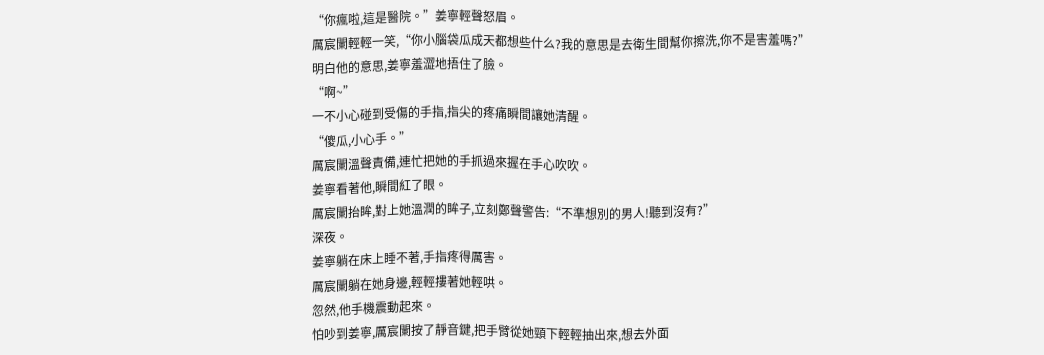“你瘋啦,這是醫院。”姜寧輕聲怒眉。
厲宸闌輕輕一笑,“你小腦袋瓜成天都想些什么?我的意思是去衛生間幫你擦洗,你不是害羞嗎?”
明白他的意思,姜寧羞澀地捂住了臉。
“啊~”
一不小心碰到受傷的手指,指尖的疼痛瞬間讓她清醒。
“傻瓜,小心手。”
厲宸闌溫聲責備,連忙把她的手抓過來握在手心吹吹。
姜寧看著他,瞬間紅了眼。
厲宸闌抬眸,對上她溫潤的眸子,立刻鄭聲警告:“不準想別的男人!聽到沒有?”
深夜。
姜寧躺在床上睡不著,手指疼得厲害。
厲宸闌躺在她身邊,輕輕摟著她輕哄。
忽然,他手機震動起來。
怕吵到姜寧,厲宸闌按了靜音鍵,把手臂從她頸下輕輕抽出來,想去外面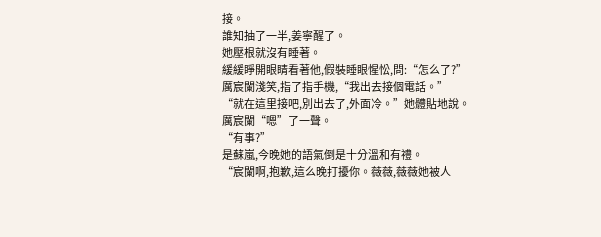接。
誰知抽了一半,姜寧醒了。
她壓根就沒有睡著。
緩緩睜開眼睛看著他,假裝睡眼惺忪,問:“怎么了?”
厲宸闌淺笑,指了指手機,“我出去接個電話。”
“就在這里接吧,別出去了,外面冷。”她體貼地說。
厲宸闌“嗯”了一聲。
“有事?”
是蘇嵐,今晚她的語氣倒是十分溫和有禮。
“宸闌啊,抱歉,這么晚打擾你。薇薇,薇薇她被人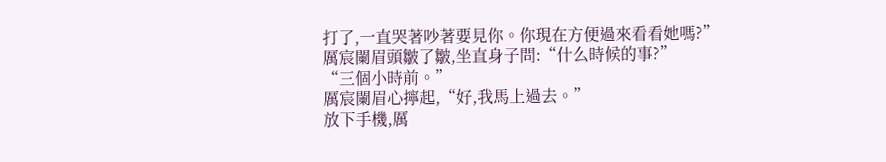打了,一直哭著吵著要見你。你現在方便過來看看她嗎?”
厲宸闌眉頭皺了皺,坐直身子問:“什么時候的事?”
“三個小時前。”
厲宸闌眉心擰起,“好,我馬上過去。”
放下手機,厲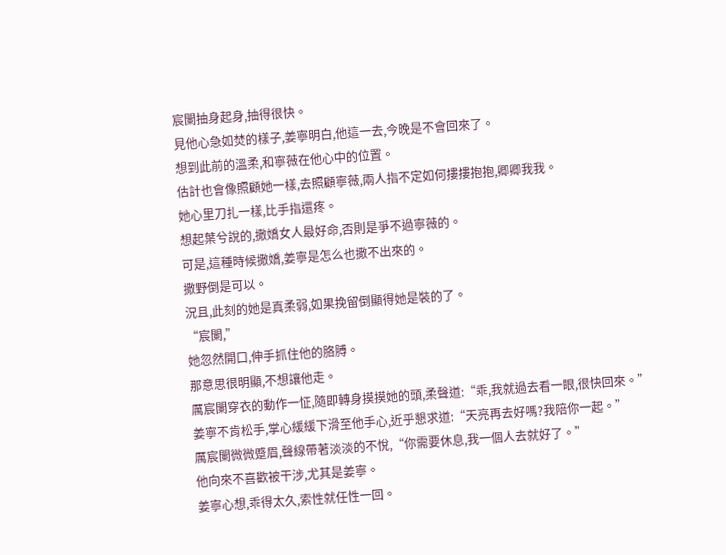宸闌抽身起身,抽得很快。
見他心急如焚的樣子,姜寧明白,他這一去,今晚是不會回來了。
想到此前的溫柔,和寧薇在他心中的位置。
估計也會像照顧她一樣,去照顧寧薇,兩人指不定如何摟摟抱抱,卿卿我我。
她心里刀扎一樣,比手指還疼。
想起葉兮說的,撒嬌女人最好命,否則是爭不過寧薇的。
可是,這種時候撒嬌,姜寧是怎么也撒不出來的。
撒野倒是可以。
況且,此刻的她是真柔弱,如果挽留倒顯得她是裝的了。
“宸闌,”
她忽然開口,伸手抓住他的胳膊。
那意思很明顯,不想讓他走。
厲宸闌穿衣的動作一怔,隨即轉身摸摸她的頭,柔聲道:“乖,我就過去看一眼,很快回來。”
姜寧不肯松手,掌心緩緩下滑至他手心,近乎懇求道:“天亮再去好嗎?我陪你一起。”
厲宸闌微微蹙眉,聲線帶著淡淡的不悅,“你需要休息,我一個人去就好了。”
他向來不喜歡被干涉,尤其是姜寧。
姜寧心想,乖得太久,索性就任性一回。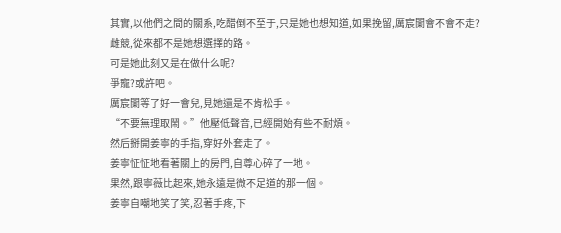其實,以他們之間的關系,吃醋倒不至于,只是她也想知道,如果挽留,厲宸闌會不會不走?
雌競,從來都不是她想選擇的路。
可是她此刻又是在做什么呢?
爭寵?或許吧。
厲宸闌等了好一會兒,見她還是不肯松手。
“不要無理取鬧。”他壓低聲音,已經開始有些不耐煩。
然后掰開姜寧的手指,穿好外套走了。
姜寧怔怔地看著關上的房門,自尊心碎了一地。
果然,跟寧薇比起來,她永遠是微不足道的那一個。
姜寧自嘲地笑了笑,忍著手疼,下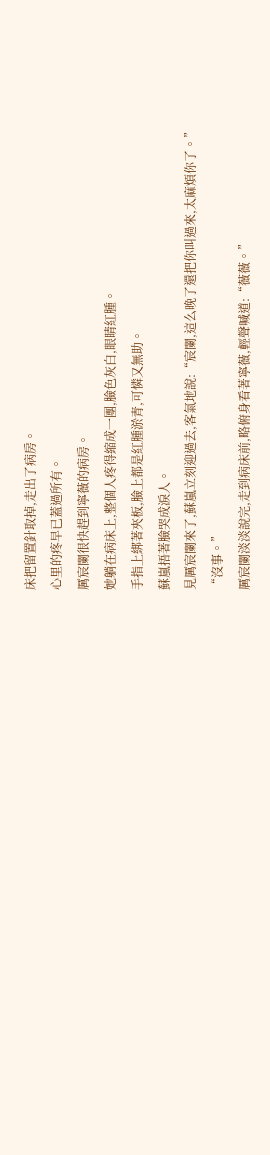床把留置針取掉,走出了病房。
心里的疼早已蓋過所有。
厲宸闌很快趕到寧薇的病房。
她躺在病床上,整個人疼得縮成一團,臉色灰白,眼睛紅腫。
手指上綁著夾板,臉上都是紅腫淤青,可憐又無助。
蘇嵐捂著臉哭成淚人。
見厲宸闌來了,蘇嵐立刻迎過去,客氣地說:“宸闌,這么晚了還把你叫過來,太麻煩你了。”
“沒事。”
厲宸闌淡淡說完,走到病床前,略俯身看著寧薇,輕聲喊道:“薇薇。”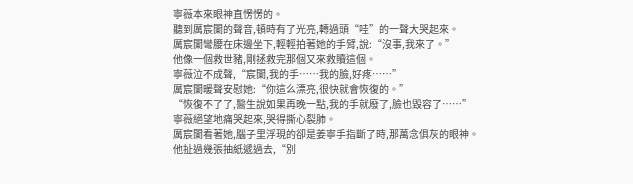寧薇本來眼神直愣愣的。
聽到厲宸闌的聲音,頓時有了光亮,轉過頭“哇”的一聲大哭起來。
厲宸闌彎腰在床邊坐下,輕輕拍著她的手臂,說:“沒事,我來了。”
他像一個救世豬,剛拯救完那個又來救贖這個。
寧薇泣不成聲,“宸闌,我的手……我的臉,好疼……”
厲宸闌暖聲安慰她:“你這么漂亮,很快就會恢復的。”
“恢復不了了,醫生說如果再晚一點,我的手就廢了,臉也毀容了……”
寧薇絕望地痛哭起來,哭得撕心裂肺。
厲宸闌看著她,腦子里浮現的卻是姜寧手指斷了時,那萬念俱灰的眼神。
他扯過幾張抽紙遞過去,“別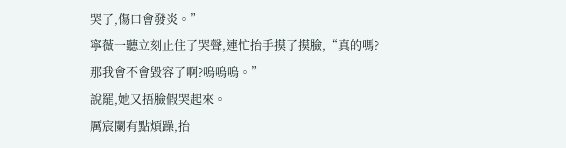哭了,傷口會發炎。”
寧薇一聽立刻止住了哭聲,連忙抬手摸了摸臉,“真的嗎?那我會不會毀容了啊?嗚嗚嗚。”
說罷,她又捂臉假哭起來。
厲宸闌有點煩躁,抬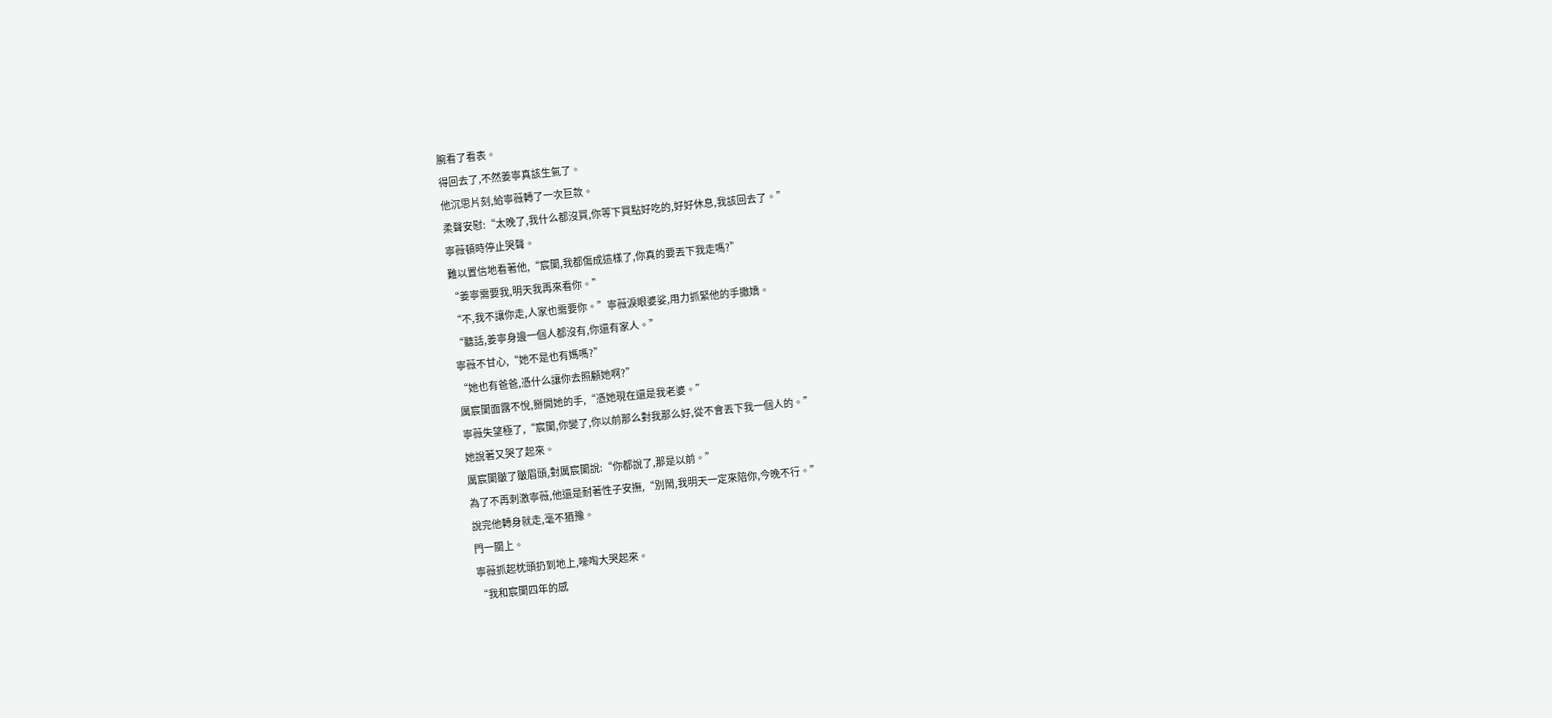腕看了看表。
得回去了,不然姜寧真該生氣了。
他沉思片刻,給寧薇轉了一次巨款。
柔聲安慰:“太晚了,我什么都沒買,你等下買點好吃的,好好休息,我該回去了。”
寧薇頓時停止哭聲。
難以置信地看著他,“宸闌,我都傷成這樣了,你真的要丟下我走嗎?”
“姜寧需要我,明天我再來看你。”
“不,我不讓你走,人家也需要你。”寧薇淚眼婆娑,用力抓緊他的手撒嬌。
“聽話,姜寧身邊一個人都沒有,你還有家人。”
寧薇不甘心,“她不是也有媽嗎?”
“她也有爸爸,憑什么讓你去照顧她啊?”
厲宸闌面露不悅,掰開她的手,“憑她現在還是我老婆。”
寧薇失望極了,“宸闌,你變了,你以前那么對我那么好,從不會丟下我一個人的。”
她說著又哭了起來。
厲宸闌皺了皺眉頭,對厲宸闌說:“你都說了,那是以前。”
為了不再刺激寧薇,他還是耐著性子安撫,“別鬧,我明天一定來陪你,今晚不行。”
說完他轉身就走,毫不猶豫。
門一關上。
寧薇抓起枕頭扔到地上,嚎啕大哭起來。
“我和宸闌四年的感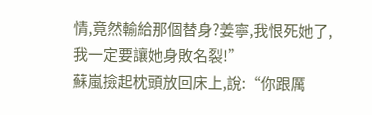情,竟然輸給那個替身?姜寧,我恨死她了,我一定要讓她身敗名裂!”
蘇嵐撿起枕頭放回床上,說:“你跟厲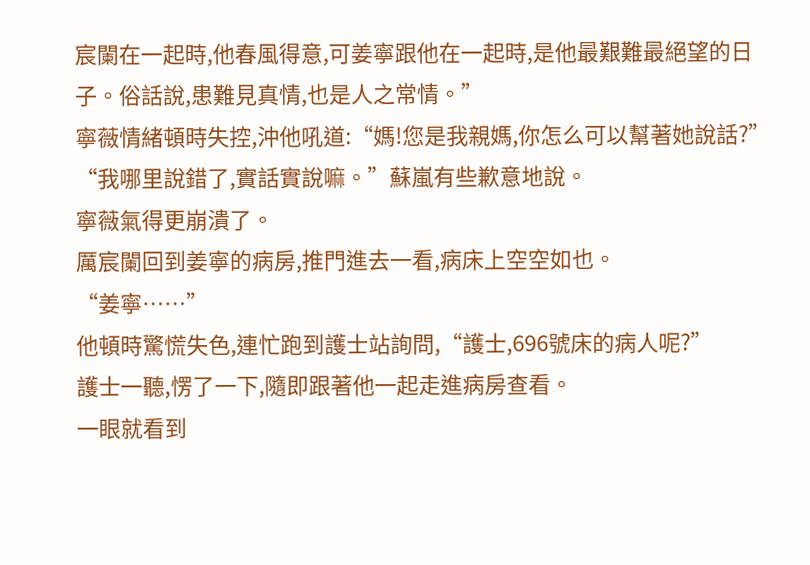宸闌在一起時,他春風得意,可姜寧跟他在一起時,是他最艱難最絕望的日子。俗話說,患難見真情,也是人之常情。”
寧薇情緒頓時失控,沖他吼道:“媽!您是我親媽,你怎么可以幫著她說話?”
“我哪里說錯了,實話實說嘛。”蘇嵐有些歉意地說。
寧薇氣得更崩潰了。
厲宸闌回到姜寧的病房,推門進去一看,病床上空空如也。
“姜寧……”
他頓時驚慌失色,連忙跑到護士站詢問,“護士,696號床的病人呢?”
護士一聽,愣了一下,隨即跟著他一起走進病房查看。
一眼就看到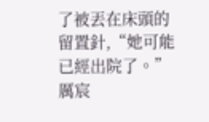了被丟在床頭的留置針,“她可能已經出院了。”
厲宸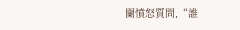闌憤怒質問,“誰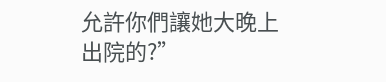允許你們讓她大晚上出院的?”